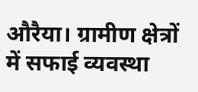औरैया। ग्रामीण क्षेत्रों में सफाई व्यवस्था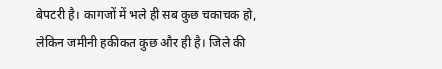बेपटरी है। कागजों में भले ही सब कुछ चकाचक हो, लेकिन जमीनी हकीकत कुछ और ही है। जिले की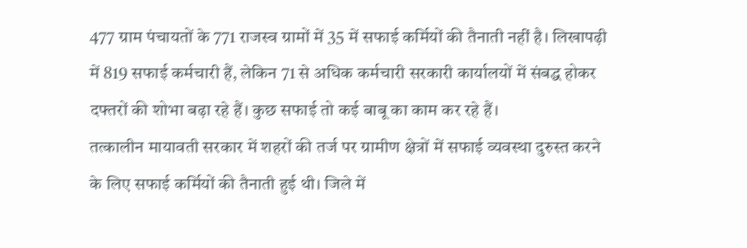477 ग्राम पंचायतों के 771 राजस्व ग्रामों में 35 में सफाई कर्मियों की तैनाती नहीं है। लिखापढ़ी में 819 सफाई कर्मचारी हैं, लेकिन 71 से अधिक कर्मचारी सरकारी कार्यालयों में संबद्ध होकर दफ्तरों की शोभा बढ़ा रहे हैं। कुछ सफाई तो कई बाबू का काम कर रहे हैं।
तत्कालीन मायावती सरकार में शहरों की तर्ज पर ग्रामीण क्षेत्रों में सफाई व्यवस्था दुरुस्त करने के लिए सफाई कर्मियों की तैनाती हुई थी। जिले में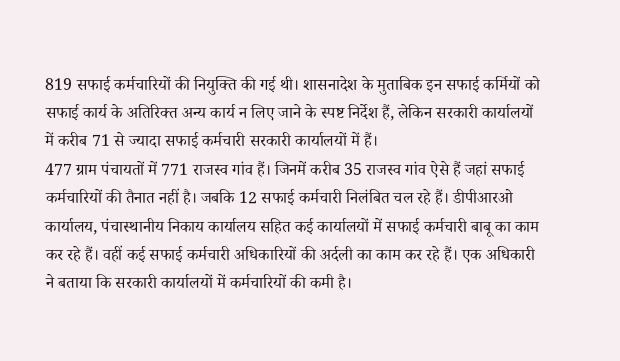819 सफाई कर्मचारियों की नियुक्ति की गई थी। शासनादेश के मुताबिक इन सफाई कर्मियों को सफाई कार्य के अतिरिक्त अन्य कार्य न लिए जाने के स्पष्ट निर्देश हैं, लेकिन सरकारी कार्यालयों में करीब 71 से ज्यादा सफाई कर्मचारी सरकारी कार्यालयों में हैं।
477 ग्राम पंचायतों में 771 राजस्व गांव हैं। जिनमें करीब 35 राजस्व गांव ऐसे हैं जहां सफाई कर्मचारियों की तैनात नहीं है। जबकि 12 सफाई कर्मचारी निलंबित चल रहे हैं। डीपीआरओ कार्यालय, पंचास्थानीय निकाय कार्यालय सहित कई कार्यालयों में सफाई कर्मचारी बाबू का काम कर रहे हैं। वहीं कई सफाई कर्मचारी अधिकारियों की अर्दली का काम कर रहे हैं। एक अधिकारी ने बताया कि सरकारी कार्यालयों में कर्मचारियों की कमी है।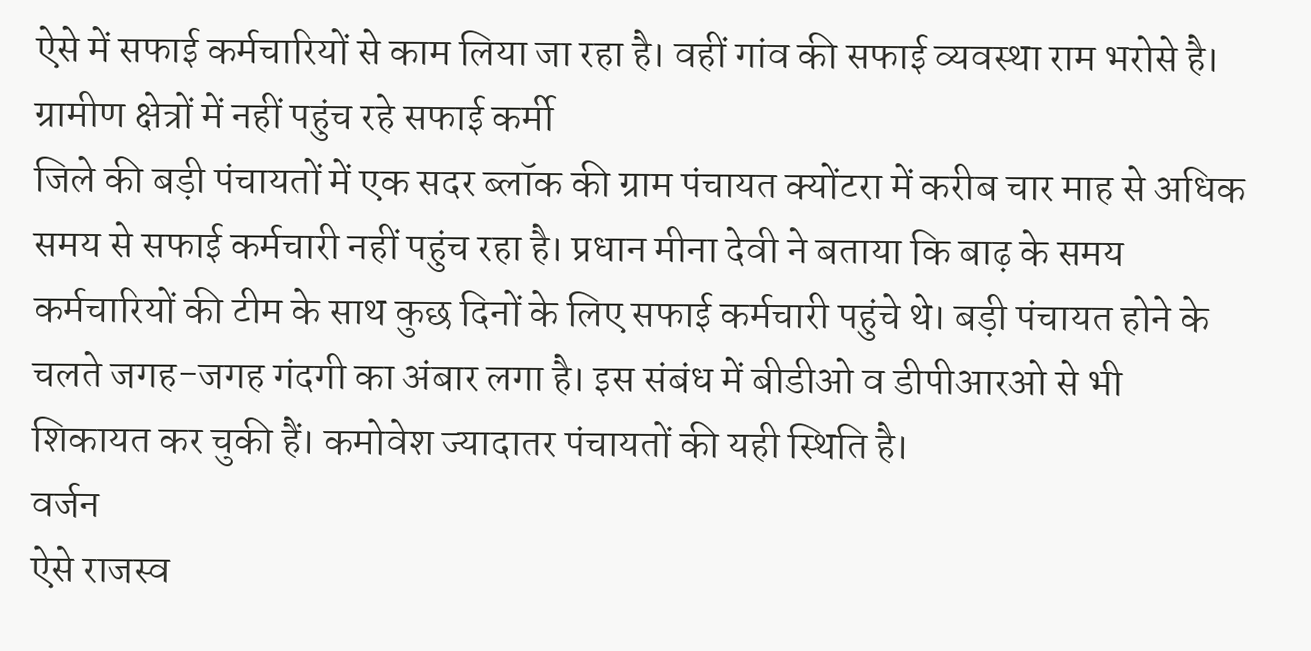ऐसे में सफाई कर्मचारियों से काम लिया जा रहा है। वहीं गांव की सफाई व्यवस्था राम भरोसे है।
ग्रामीण क्षेत्रों में नहीं पहुंच रहे सफाई कर्मी
जिले की बड़ी पंचायतों में एक सदर ब्लॉक की ग्राम पंचायत क्योंटरा में करीब चार माह से अधिक समय से सफाई कर्मचारी नहीं पहुंच रहा है। प्रधान मीना देवी ने बताया कि बाढ़ के समय कर्मचारियों की टीम के साथ कुछ दिनों के लिए सफाई कर्मचारी पहुंचे थे। बड़ी पंचायत होने के चलते जगह-जगह गंदगी का अंबार लगा है। इस संबंध में बीडीओ व डीपीआरओ से भी शिकायत कर चुकी हैं। कमोवेश ज्यादातर पंचायतों की यही स्थिति है।
वर्जन
ऐसे राजस्व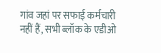गांव जहां पर सफाई कर्मचारी नहीं हैं, सभी ब्लॉक के एडीओ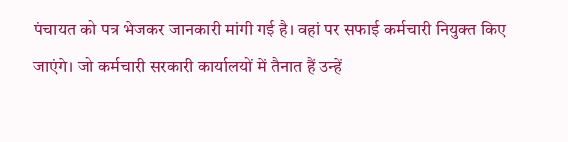पंचायत को पत्र भेजकर जानकारी मांगी गई है। वहां पर सफाई कर्मचारी नियुक्त किए जाएंगे। जो कर्मचारी सरकारी कार्यालयों में तैनात हैं उन्हें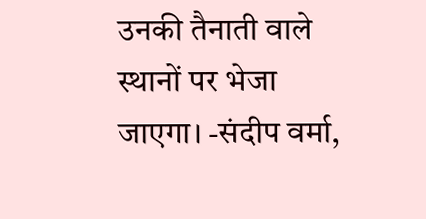उनकी तैनाती वाले स्थानों पर भेजा जाएगा। -संदीप वर्मा,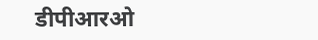डीपीआरओ